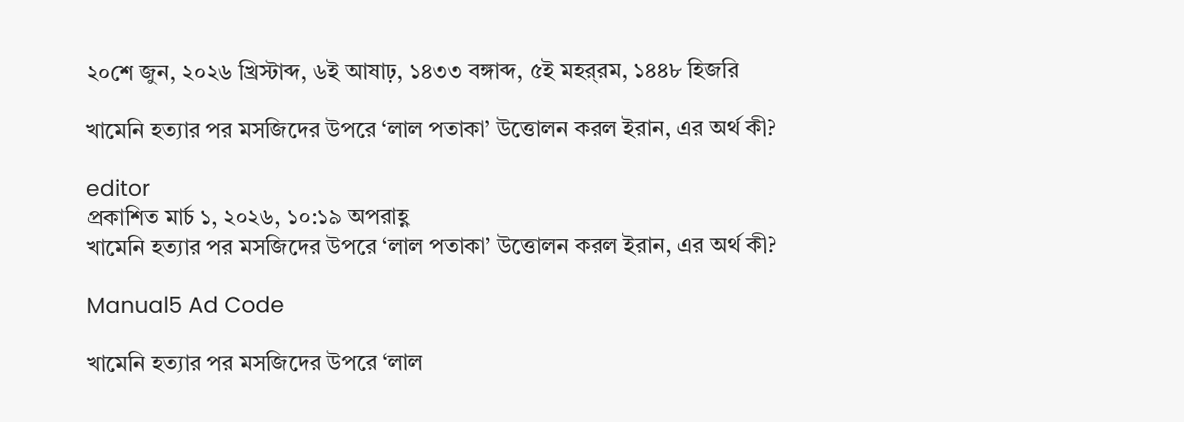২০শে জুন, ২০২৬ খ্রিস্টাব্দ, ৬ই আষাঢ়, ১৪৩৩ বঙ্গাব্দ, ৫ই মহর্‌রম, ১৪৪৮ হিজরি

খামেনি হত্যার পর মসজিদের উপরে ‘লাল পতাকা’ উত্তোলন করল ইরান, এর অর্থ কী?

editor
প্রকাশিত মার্চ ১, ২০২৬, ১০:১৯ অপরাহ্ণ
খামেনি হত্যার পর মসজিদের উপরে ‘লাল পতাকা’ উত্তোলন করল ইরান, এর অর্থ কী?

Manual5 Ad Code

খামেনি হত্যার পর মসজিদের উপরে ‘লাল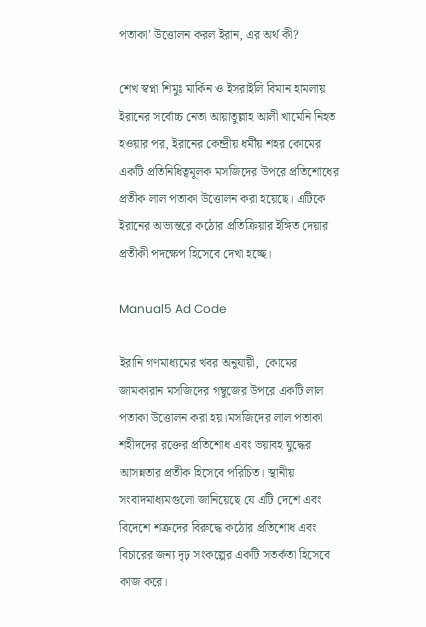পতাকা’ উত্তোলন করল ইরান, এর অর্থ কী?

শেখ স্বপ্না শিমুঃ মার্কিন ও ইসরাইলি বিমান হামলায় ইরানের সর্বোচ্চ নেতা আয়াতুল্লাহ আলী খামেনি নিহত হওয়ার পর, ইরানের কেন্দ্রীয় ধর্মীয় শহর কোমের একটি প্রতিনিধিত্বমূলক মসজিদের উপরে প্রতিশোধের প্রতীক লাল পতাকা উত্তোলন করা হয়েছে। এটিকে ইরানের অভ্যন্তরে কঠোর প্রতিক্রিয়ার ইঙ্গিত দেয়ার প্রতীকী পদক্ষেপ হিসেবে দেখা হচ্ছে।

Manual5 Ad Code

ইরানি গণমাধ্যমের খবর অনুযায়ী,  কোমের জামকারান মসজিদের গম্বুজের উপরে একটি লাল পতাকা উত্তোলন করা হয়।মসজিদের লাল পতাকা শহীদদের রক্তের প্রতিশোধ এবং ভয়াবহ যুদ্ধের আসন্নতার প্রতীক হিসেবে পরিচিত। স্থানীয় সংবাদমাধ্যমগুলো জানিয়েছে যে এটি দেশে এবং বিদেশে শত্রুদের বিরুদ্ধে কঠোর প্রতিশোধ এবং বিচারের জন্য দৃঢ় সংকল্পের একটি সতর্কতা হিসেবে কাজ করে।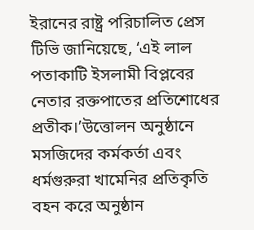ইরানের রাষ্ট্র পরিচালিত প্রেস টিভি জানিয়েছে, ‘এই লাল পতাকাটি ইসলামী বিপ্লবের নেতার রক্তপাতের প্রতিশোধের প্রতীক।’উত্তোলন অনুষ্ঠানে মসজিদের কর্মকর্তা এবং ধর্মগুরুরা খামেনির প্রতিকৃতি বহন করে অনুষ্ঠান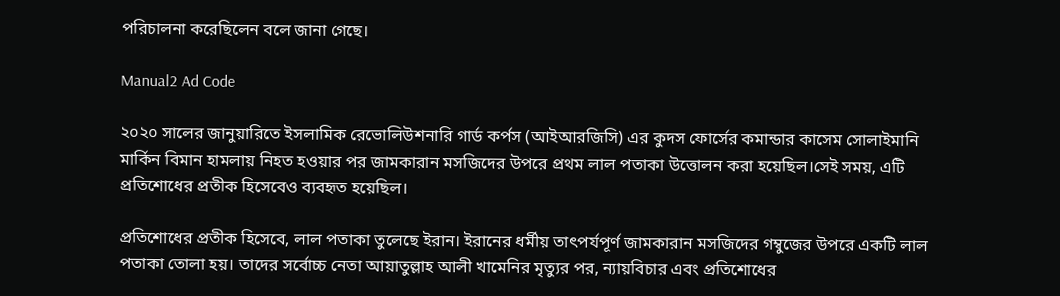পরিচালনা করেছিলেন বলে জানা গেছে।

Manual2 Ad Code

২০২০ সালের জানুয়ারিতে ইসলামিক রেভোলিউশনারি গার্ড কর্পস (আইআরজিসি) এর কুদস ফোর্সের কমান্ডার কাসেম সোলাইমানি মার্কিন বিমান হামলায় নিহত হওয়ার পর জামকারান মসজিদের উপরে প্রথম লাল পতাকা উত্তোলন করা হয়েছিল।সেই সময়, এটি প্রতিশোধের প্রতীক হিসেবেও ব্যবহৃত হয়েছিল।

প্রতিশোধের প্রতীক হিসেবে, লাল পতাকা তুলেছে ইরান। ইরানের ধর্মীয় তাৎপর্যপূর্ণ জামকারান মসজিদের গম্বুজের উপরে একটি লাল পতাকা তোলা হয়। তাদের সর্বোচ্চ নেতা আয়াতুল্লাহ আলী খামেনির মৃত্যুর পর, ন্যায়বিচার এবং প্রতিশোধের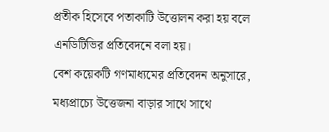প্রতীক হিসেবে পতাকাটি উত্তোলন করা হয় বলে এনডিটিভির প্রতিবেদনে বলা হয়।
বেশ কয়েকটি গণমাধ্যমের প্রতিবেদন অনুসারে, মধ্যপ্রাচ্যে উত্তেজনা বাড়ার সাথে সাথে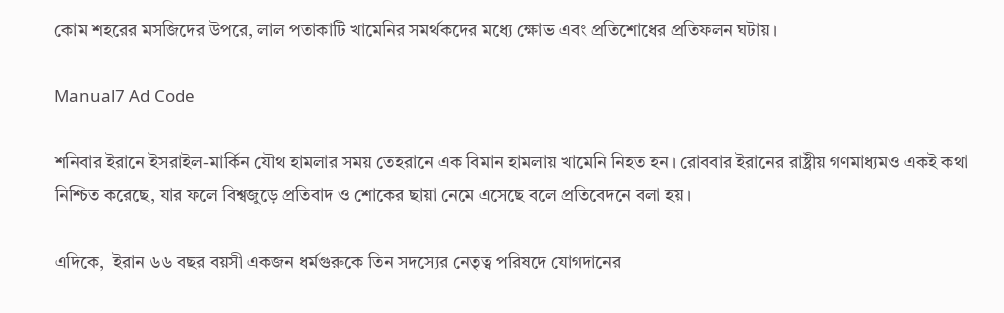কোম শহরের মসজিদের উপরে, লাল পতাকাটি খামেনির সমর্থকদের মধ্যে ক্ষোভ এবং প্রতিশোধের প্রতিফলন ঘটায়।

Manual7 Ad Code

শনিবার ইরানে ইসরাইল-মার্কিন যৌথ হামলার সময় তেহরানে এক বিমান হামলায় খামেনি নিহত হন। রোববার ইরানের রাষ্ট্রীয় গণমাধ্যমও একই কথা নিশ্চিত করেছে, যার ফলে বিশ্বজুড়ে প্রতিবাদ ও শোকের ছায়া নেমে এসেছে বলে প্রতিবেদনে বলা হয়।

এদিকে,  ইরান ৬৬ বছর বয়সী একজন ধর্মগুরুকে তিন সদস্যের নেতৃত্ব পরিষদে যোগদানের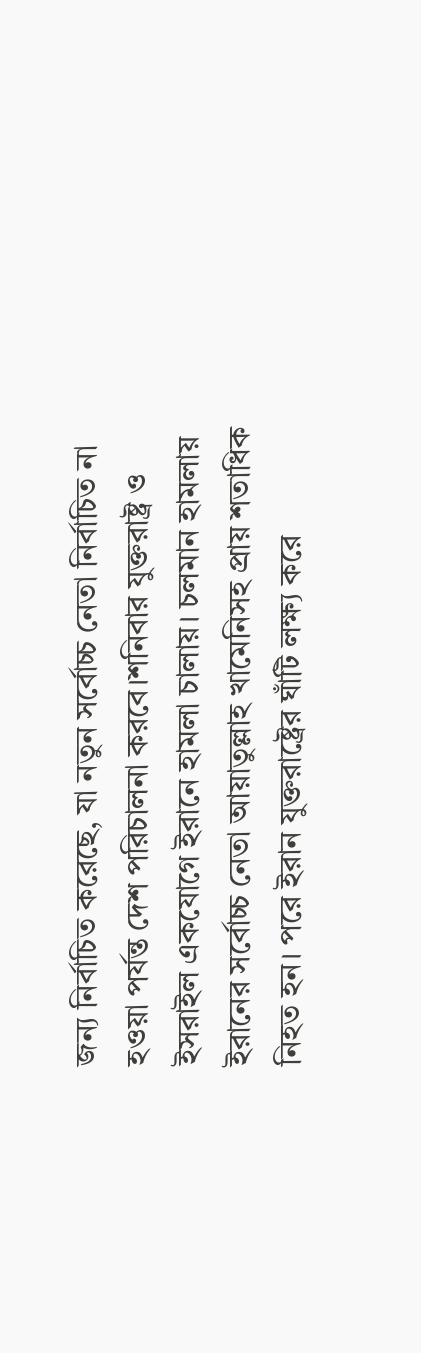জন্য নির্বাচিত করেছে, যা নতুন সর্বোচ্চ নেতা নির্বাচিত না হওয়া পর্যন্ত দেশ পরিচালনা করবে।শনিবার যুক্তরাষ্ট্র ও ইসরাইল একযোগে ইরানে হামলা চালায়। চলমান হামলায় ইরানের সর্বোচ্চ নেতা আয়াতুল্লাহ খামেনিসহ প্রায় শতাধিক নিহত হন। পরে ইরান যুক্তরাষ্ট্রের ঘাঁটি লক্ষ্য করে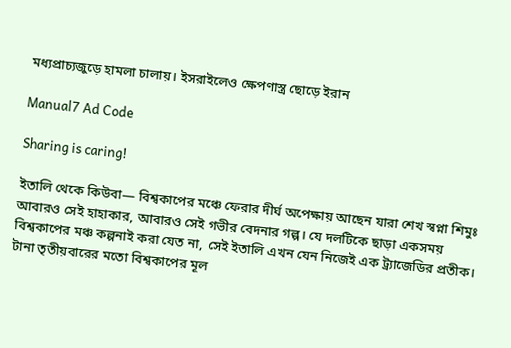মধ্যপ্রাচ্যজুড়ে হামলা চালায়। ইসরাইলেও ক্ষেপণাস্ত্র ছোড়ে ইরান

Manual7 Ad Code

Sharing is caring!

ইতালি থেকে কিউবা— বিশ্বকাপের মঞ্চে ফেরার দীর্ঘ অপেক্ষায় আছেন যারা শেখ স্বপ্না শিমুঃ আবারও সেই হাহাকার, আবারও সেই গভীর বেদনার গল্প। যে দলটিকে ছাড়া একসময় বিশ্বকাপের মঞ্চ কল্পনাই করা যেত না, সেই ইতালি এখন যেন নিজেই এক ট্র্যাজেডির প্রতীক। টানা তৃতীয়বারের মতো বিশ্বকাপের মূল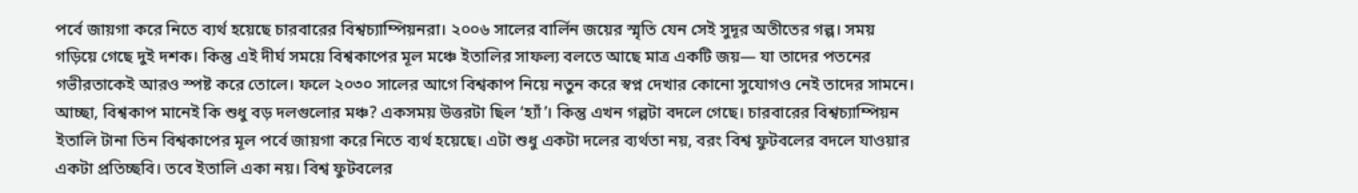পর্বে জায়গা করে নিতে ব্যর্থ হয়েছে চারবারের বিশ্বচ্যাম্পিয়নরা। ২০০৬ সালের বার্লিন জয়ের স্মৃতি যেন সেই সুদূর অতীতের গল্প। সময় গড়িয়ে গেছে দুই দশক। কিন্তু এই দীর্ঘ সময়ে বিশ্বকাপের মূল মঞ্চে ইতালির সাফল্য বলতে আছে মাত্র একটি জয়— যা তাদের পতনের গভীরতাকেই আরও স্পষ্ট করে তোলে। ফলে ২০৩০ সালের আগে বিশ্বকাপ নিয়ে নতুন করে স্বপ্ন দেখার কোনো সুযোগও নেই তাদের সামনে। আচ্ছা, বিশ্বকাপ মানেই কি শুধু বড় দলগুলোর মঞ্চ? একসময় উত্তরটা ছিল ‘হ্যাঁ’। কিন্তু এখন গল্পটা বদলে গেছে। চারবারের বিশ্বচ্যাম্পিয়ন ইতালি টানা তিন বিশ্বকাপের মূল পর্বে জায়গা করে নিতে ব্যর্থ হয়েছে। এটা শুধু একটা দলের ব্যর্থতা নয়, বরং বিশ্ব ফুটবলের বদলে যাওয়ার একটা প্রতিচ্ছবি। তবে ইতালি একা নয়। বিশ্ব ফুটবলের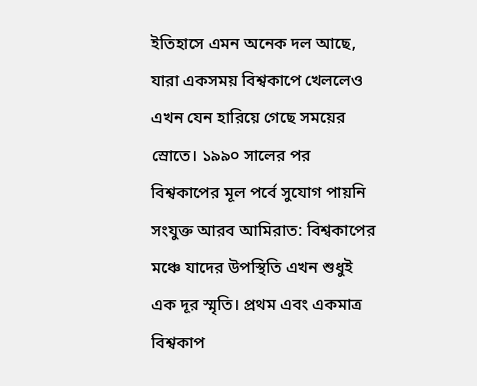ইতিহাসে এমন অনেক দল আছে, যারা একসময় বিশ্বকাপে খেললেও এখন যেন হারিয়ে গেছে সময়ের স্রোতে। ১৯৯০ সালের পর বিশ্বকাপের মূল পর্বে সুযোগ পায়নি সংযুক্ত আরব আমিরাত: বিশ্বকাপের মঞ্চে যাদের উপস্থিতি এখন শুধুই এক দূর স্মৃতি। প্রথম এবং একমাত্র বিশ্বকাপ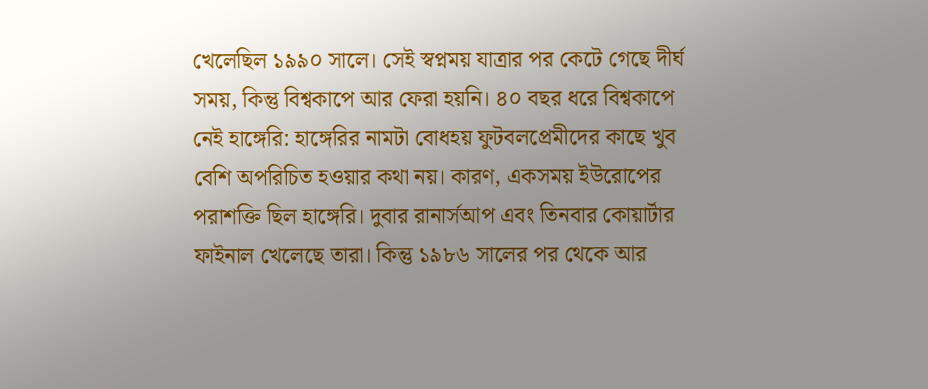খেলেছিল ১৯৯০ সালে। সেই স্বপ্নময় যাত্রার পর কেটে গেছে দীর্ঘ সময়, কিন্তু বিশ্বকাপে আর ফেরা হয়নি। ৪০ বছর ধরে বিশ্বকাপে নেই হাঙ্গেরি: হাঙ্গেরির নামটা বোধহয় ফুটবলপ্রেমীদের কাছে খুব বেশি অপরিচিত হওয়ার কথা নয়। কারণ, একসময় ইউরোপের পরাশক্তি ছিল হাঙ্গেরি। দুবার রানার্সআপ এবং তিনবার কোয়ার্টার ফাইনাল খেলেছে তারা। কিন্তু ১৯৮৬ সালের পর থেকে আর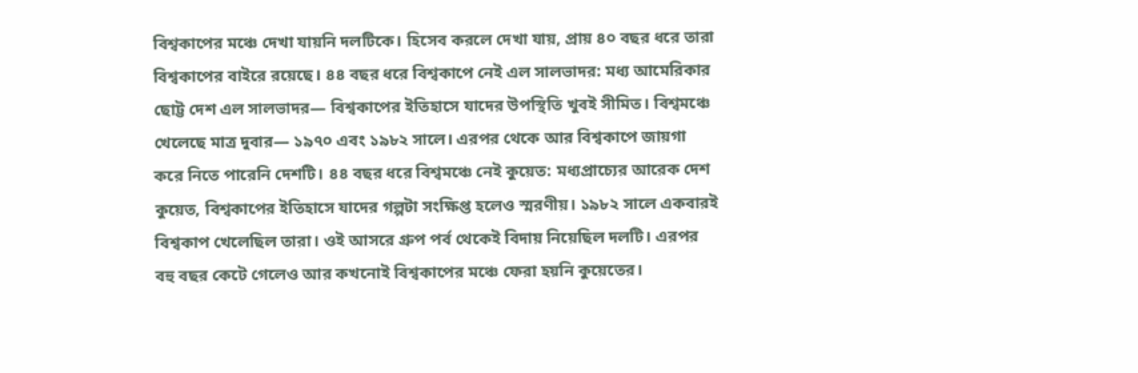বিশ্বকাপের মঞ্চে দেখা যায়নি দলটিকে। হিসেব করলে দেখা যায়, প্রায় ৪০ বছর ধরে তারা বিশ্বকাপের বাইরে রয়েছে। ৪৪ বছর ধরে বিশ্বকাপে নেই এল সালভাদর: মধ্য আমেরিকার ছোট্ট দেশ এল সালভাদর— বিশ্বকাপের ইতিহাসে যাদের উপস্থিতি খুবই সীমিত। বিশ্বমঞ্চে খেলেছে মাত্র দুবার— ১৯৭০ এবং ১৯৮২ সালে। এরপর থেকে আর বিশ্বকাপে জায়গা করে নিতে পারেনি দেশটি। ৪৪ বছর ধরে বিশ্বমঞ্চে নেই কুয়েত: মধ্যপ্রাচ্যের আরেক দেশ কুয়েত, বিশ্বকাপের ইতিহাসে যাদের গল্পটা সংক্ষিপ্ত হলেও স্মরণীয়। ১৯৮২ সালে একবারই বিশ্বকাপ খেলেছিল তারা। ওই আসরে গ্রুপ পর্ব থেকেই বিদায় নিয়েছিল দলটি। এরপর বহু বছর কেটে গেলেও আর কখনোই বিশ্বকাপের মঞ্চে ফেরা হয়নি কুয়েতের।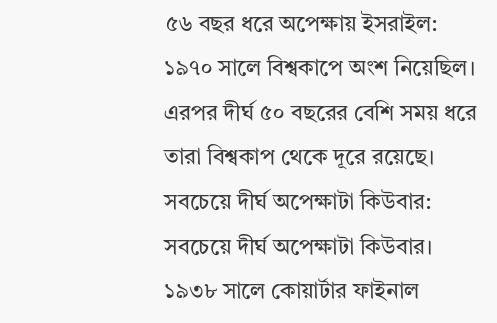৫৬ বছর ধরে অপেক্ষায় ইসরাইল: ১৯৭০ সালে বিশ্বকাপে অংশ নিয়েছিল। এরপর দীর্ঘ ৫০ বছরের বেশি সময় ধরে তারা বিশ্বকাপ থেকে দূরে রয়েছে। সবচেয়ে দীর্ঘ অপেক্ষাটা কিউবার: সবচেয়ে দীর্ঘ অপেক্ষাটা কিউবার। ১৯৩৮ সালে কোয়ার্টার ফাইনাল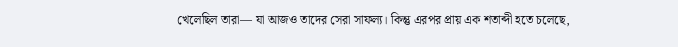খেলেছিল তারা— যা আজও তাদের সেরা সাফল্য। কিন্তু এরপর প্রায় এক শতাব্দী হতে চলেছে,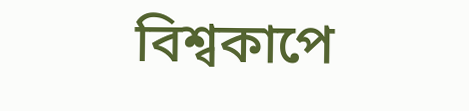বিশ্বকাপে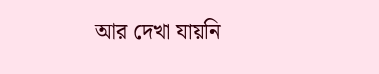আর দেখা যায়নি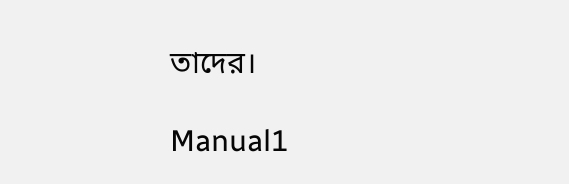তাদের।

Manual1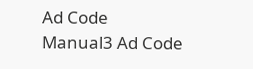Ad Code
Manual3 Ad Code